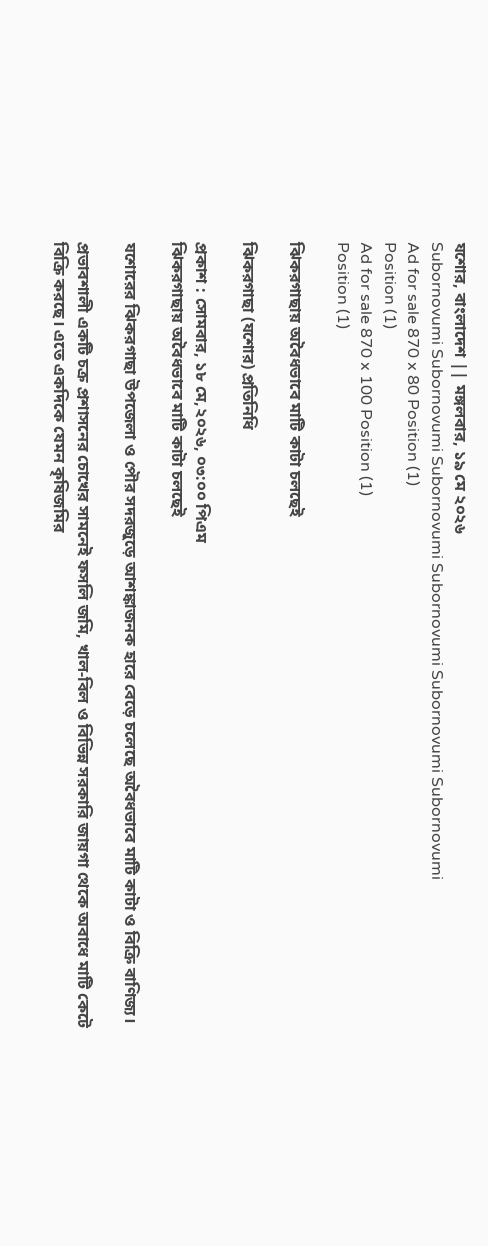যশোর, বাংলাদেশ || মঙ্গলবার, ১৯ মে ২০২৬
Subornovumi Subornovumi Subornovumi Subornovumi Subornovumi Subornovumi
Ad for sale 870 x 80 Position (1)
Position (1)
Ad for sale 870 x 100 Position (1)
Position (1)

ঝিকরগাছায় অবৈধভাবে মাটি কাটা চলছেই

ঝিকরগাছা (যশোর) প্রতিনিধি

প্রকাশ : সোমবার, ১৮ মে,২০২৬, ০৩:০০ পিএম
ঝিকরগাছায় অবৈধভাবে মাটি কাটা চলছেই

যশোরের ঝিকরগাছা উপজেলা ও পৌর সদরজুড়ে আশঙ্কাজনক হারে বেড়ে চলেছে অবৈধভাবে মাটি কাটা ও বিক্রি বাণিজ্য।

প্রভাবশালী একটি চক্র প্রশাসনের চোখের সামনেই ফসলি জমি, খাল-বিল ও বিভিন্ন সরকারি জায়গা থেকে অবাধে মাটি কেটে বিক্রি করছে। এতে একদিকে যেমন কৃষিজমির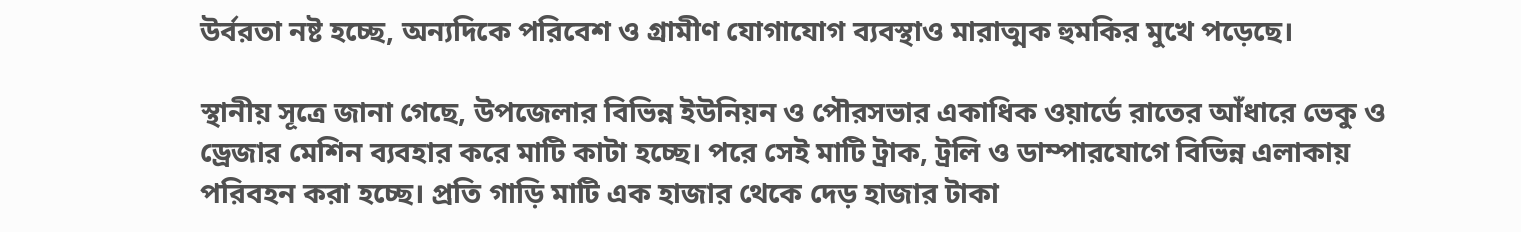উর্বরতা নষ্ট হচ্ছে, অন্যদিকে পরিবেশ ও গ্রামীণ যোগাযোগ ব্যবস্থাও মারাত্মক হুমকির মুখে পড়েছে।

স্থানীয় সূত্রে জানা গেছে, উপজেলার বিভিন্ন ইউনিয়ন ও পৌরসভার একাধিক ওয়ার্ডে রাতের আঁধারে ভেকু ও ড্রেজার মেশিন ব্যবহার করে মাটি কাটা হচ্ছে। পরে সেই মাটি ট্রাক, ট্রলি ও ডাম্পারযোগে বিভিন্ন এলাকায় পরিবহন করা হচ্ছে। প্রতি গাড়ি মাটি এক হাজার থেকে দেড় হাজার টাকা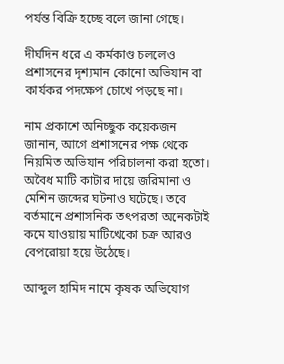পর্যন্ত বিক্রি হচ্ছে বলে জানা গেছে।

দীর্ঘদিন ধরে এ কর্মকাণ্ড চললেও প্রশাসনের দৃশ্যমান কোনো অভিযান বা কার্যকর পদক্ষেপ চোখে পড়ছে না।

নাম প্রকাশে অনিচ্ছুক কয়েকজন জানান, আগে প্রশাসনের পক্ষ থেকে নিয়মিত অভিযান পরিচালনা করা হতো। অবৈধ মাটি কাটার দায়ে জরিমানা ও মেশিন জব্দের ঘটনাও ঘটেছে। তবে বর্তমানে প্রশাসনিক তৎপরতা অনেকটাই কমে যাওয়ায় মাটিখেকো চক্র আরও বেপরোয়া হয়ে উঠেছে।

আব্দুল হামিদ নামে কৃষক অভিযোগ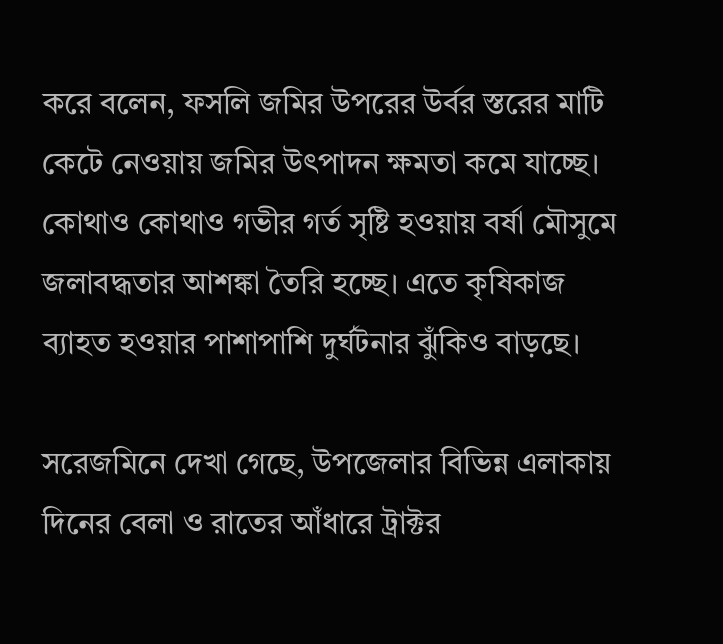করে বলেন, ফসলি জমির উপরের উর্বর স্তরের মাটি কেটে নেওয়ায় জমির উৎপাদন ক্ষমতা কমে যাচ্ছে। কোথাও কোথাও গভীর গর্ত সৃষ্টি হওয়ায় বর্ষা মৌসুমে জলাবদ্ধতার আশঙ্কা তৈরি হচ্ছে। এতে কৃষিকাজ ব্যাহত হওয়ার পাশাপাশি দুর্ঘটনার ঝুঁকিও বাড়ছে।

সরেজমিনে দেখা গেছে, উপজেলার বিভিন্ন এলাকায় দিনের বেলা ও রাতের আঁধারে ট্রাক্টর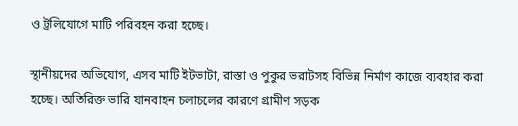ও ট্রলিযোগে মাটি পরিবহন করা হচ্ছে।

স্থানীয়দের অভিযোগ, এসব মাটি ইটভাটা, রাস্তা ও পুকুর ভরাটসহ বিভিন্ন নির্মাণ কাজে ব্যবহার করা হচ্ছে। অতিরিক্ত ভারি যানবাহন চলাচলের কারণে গ্রামীণ সড়ক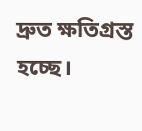দ্রুত ক্ষতিগ্রস্ত হচ্ছে।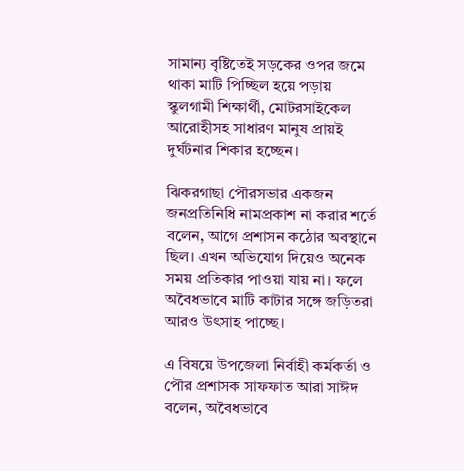সামান্য বৃষ্টিতেই সড়কের ওপর জমে থাকা মাটি পিচ্ছিল হয়ে পড়ায় স্কুলগামী শিক্ষার্থী, মোটরসাইকেল আরোহীসহ সাধারণ মানুষ প্রায়ই দুর্ঘটনার শিকার হচ্ছেন।

ঝিকরগাছা পৌরসভার একজন জনপ্রতিনিধি নামপ্রকাশ না করার শর্তে বলেন, আগে প্রশাসন কঠোর অবস্থানে ছিল। এখন অভিযোগ দিয়েও অনেক সময় প্রতিকার পাওয়া যায় না। ফলে অবৈধভাবে মাটি কাটার সঙ্গে জড়িতরা আরও উৎসাহ পাচ্ছে।

এ বিষয়ে উপজেলা নির্বাহী কর্মকর্তা ও পৌর প্রশাসক সাফফাত আরা সাঈদ বলেন, অবৈধভাবে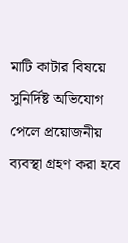মাটি কাটার বিষয়ে সুনির্দিষ্ট অভিযোগ পেলে প্রয়োজনীয় ব্যবস্থা গ্রহণ করা হবে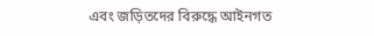এবং জড়িতদের বিরুদ্ধে আইনগত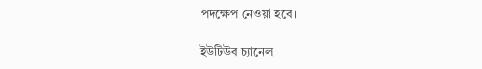পদক্ষেপ নেওয়া হবে।

ইউটিউব চ্যানেল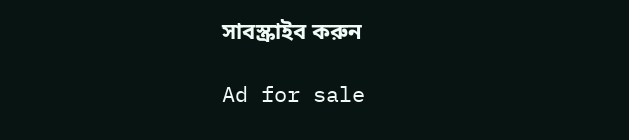সাবস্ক্রাইব করুন

Ad for sale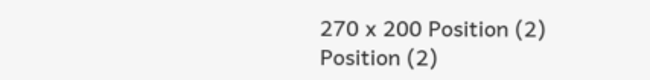270 x 200 Position (2)
Position (2)